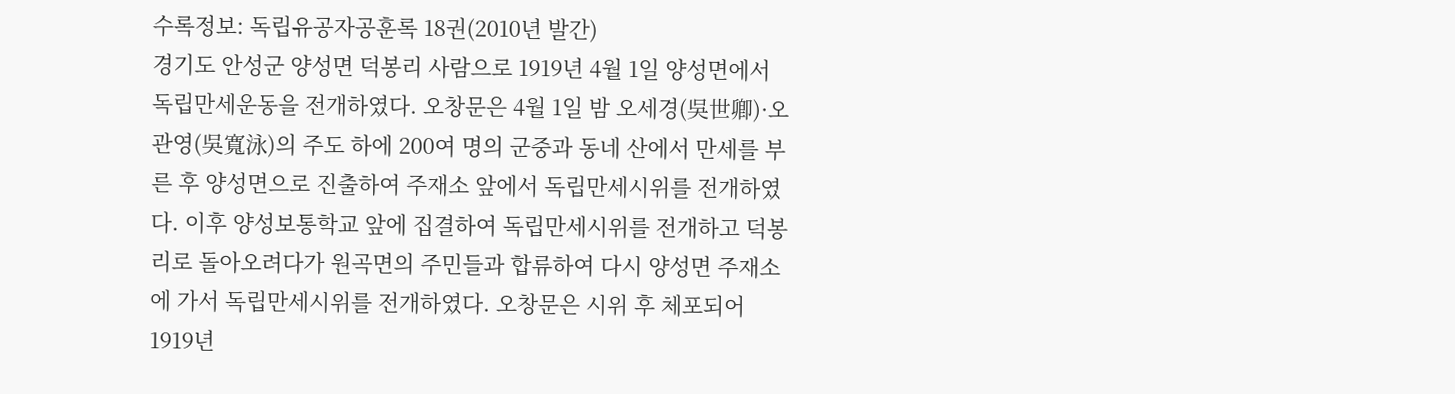수록정보: 독립유공자공훈록 18권(2010년 발간)
경기도 안성군 양성면 덕봉리 사람으로 1919년 4월 1일 양성면에서 독립만세운동을 전개하였다. 오창문은 4월 1일 밤 오세경(吳世卿)·오관영(吳寬泳)의 주도 하에 200여 명의 군중과 동네 산에서 만세를 부른 후 양성면으로 진출하여 주재소 앞에서 독립만세시위를 전개하였다. 이후 양성보통학교 앞에 집결하여 독립만세시위를 전개하고 덕봉리로 돌아오려다가 원곡면의 주민들과 합류하여 다시 양성면 주재소에 가서 독립만세시위를 전개하였다. 오창문은 시위 후 체포되어 1919년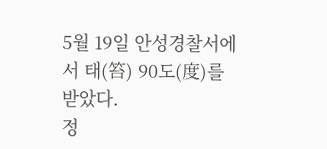5월 19일 안성경찰서에서 태(笞) 90도(度)를 받았다.
정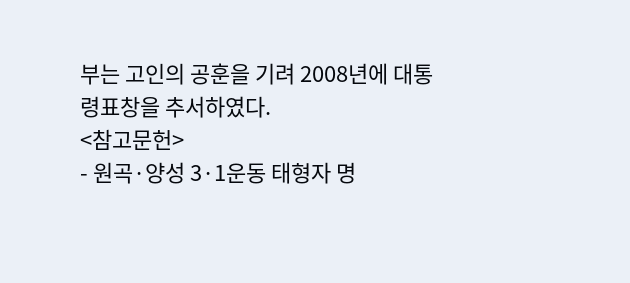부는 고인의 공훈을 기려 2008년에 대통령표창을 추서하였다.
<참고문헌>
- 원곡·양성 3·1운동 태형자 명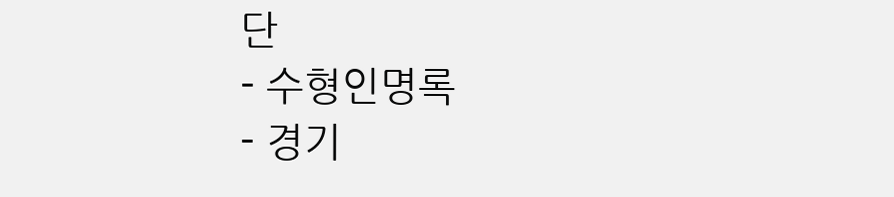단
- 수형인명록
- 경기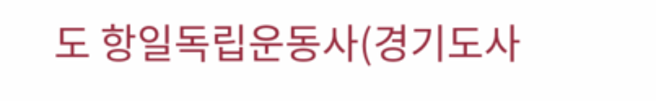도 항일독립운동사(경기도사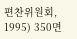편찬위원회, 1995) 350면